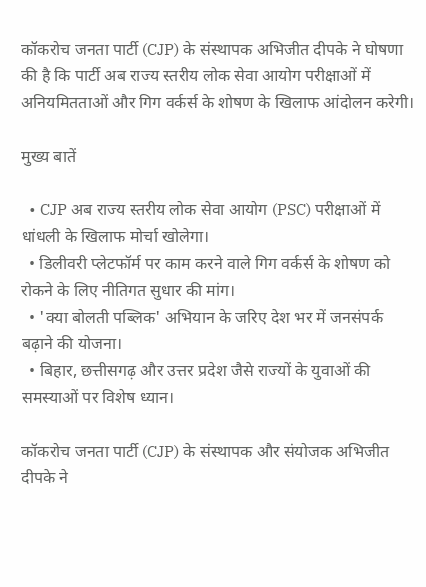कॉकरोच जनता पार्टी (CJP) के संस्थापक अभिजीत दीपके ने घोषणा की है कि पार्टी अब राज्य स्तरीय लोक सेवा आयोग परीक्षाओं में अनियमितताओं और गिग वर्कर्स के शोषण के खिलाफ आंदोलन करेगी।

मुख्य बातें

  • CJP अब राज्य स्तरीय लोक सेवा आयोग (PSC) परीक्षाओं में धांधली के खिलाफ मोर्चा खोलेगा।
  • डिलीवरी प्लेटफॉर्म पर काम करने वाले गिग वर्कर्स के शोषण को रोकने के लिए नीतिगत सुधार की मांग।
  • 'क्या बोलती पब्लिक' अभियान के जरिए देश भर में जनसंपर्क बढ़ाने की योजना।
  • बिहार, छत्तीसगढ़ और उत्तर प्रदेश जैसे राज्यों के युवाओं की समस्याओं पर विशेष ध्यान।

कॉकरोच जनता पार्टी (CJP) के संस्थापक और संयोजक अभिजीत दीपके ने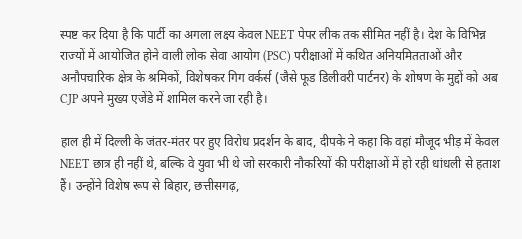स्पष्ट कर दिया है कि पार्टी का अगला लक्ष्य केवल NEET पेपर लीक तक सीमित नहीं है। देश के विभिन्न राज्यों में आयोजित होने वाली लोक सेवा आयोग (PSC) परीक्षाओं में कथित अनियमितताओं और अनौपचारिक क्षेत्र के श्रमिकों, विशेषकर गिग वर्कर्स (जैसे फूड डिलीवरी पार्टनर) के शोषण के मुद्दों को अब CJP अपने मुख्य एजेंडे में शामिल करने जा रही है।

हाल ही में दिल्ली के जंतर-मंतर पर हुए विरोध प्रदर्शन के बाद, दीपके ने कहा कि वहां मौजूद भीड़ में केवल NEET छात्र ही नहीं थे, बल्कि वे युवा भी थे जो सरकारी नौकरियों की परीक्षाओं में हो रही धांधली से हताश हैं। उन्होंने विशेष रूप से बिहार, छत्तीसगढ़,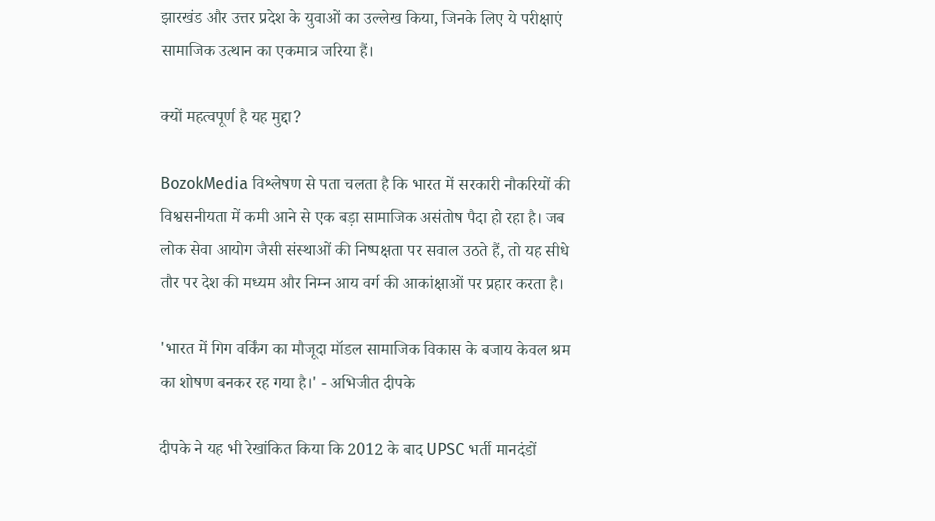झारखंड और उत्तर प्रदेश के युवाओं का उल्लेख किया, जिनके लिए ये परीक्षाएं सामाजिक उत्थान का एकमात्र जरिया हैं।

क्यों महत्वपूर्ण है यह मुद्दा?

BozokMedia विश्लेषण से पता चलता है कि भारत में सरकारी नौकरियों की विश्वसनीयता में कमी आने से एक बड़ा सामाजिक असंतोष पैदा हो रहा है। जब लोक सेवा आयोग जैसी संस्थाओं की निष्पक्षता पर सवाल उठते हैं, तो यह सीधे तौर पर देश की मध्यम और निम्न आय वर्ग की आकांक्षाओं पर प्रहार करता है।

'भारत में गिग वर्किंग का मौजूदा मॉडल सामाजिक विकास के बजाय केवल श्रम का शोषण बनकर रह गया है।' - अभिजीत दीपके

दीपके ने यह भी रेखांकित किया कि 2012 के बाद UPSC भर्ती मानदंडों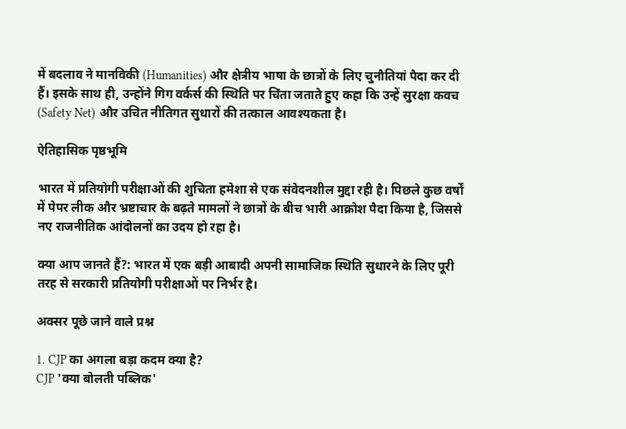में बदलाव ने मानविकी (Humanities) और क्षेत्रीय भाषा के छात्रों के लिए चुनौतियां पैदा कर दी हैं। इसके साथ ही, उन्होंने गिग वर्कर्स की स्थिति पर चिंता जताते हुए कहा कि उन्हें सुरक्षा कवच (Safety Net) और उचित नीतिगत सुधारों की तत्काल आवश्यकता है।

ऐतिहासिक पृष्ठभूमि

भारत में प्रतियोगी परीक्षाओं की शुचिता हमेशा से एक संवेदनशील मुद्दा रही है। पिछले कुछ वर्षों में पेपर लीक और भ्रष्टाचार के बढ़ते मामलों ने छात्रों के बीच भारी आक्रोश पैदा किया है, जिससे नए राजनीतिक आंदोलनों का उदय हो रहा है।

क्या आप जानते हैं?: भारत में एक बड़ी आबादी अपनी सामाजिक स्थिति सुधारने के लिए पूरी तरह से सरकारी प्रतियोगी परीक्षाओं पर निर्भर है।

अक्सर पूछे जाने वाले प्रश्न

1. CJP का अगला बड़ा कदम क्या है?
CJP 'क्या बोलती पब्लिक'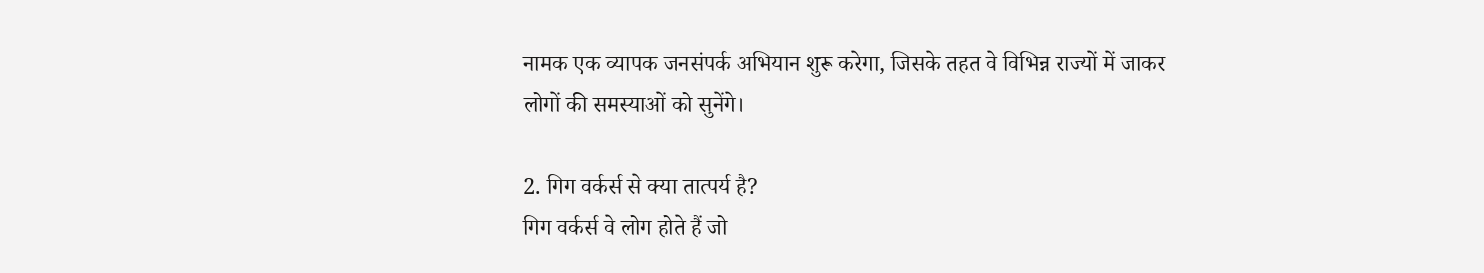नामक एक व्यापक जनसंपर्क अभियान शुरू करेगा, जिसके तहत वे विभिन्न राज्यों में जाकर लोगों की समस्याओं को सुनेंगे।

2. गिग वर्कर्स से क्या तात्पर्य है?
गिग वर्कर्स वे लोग होते हैं जो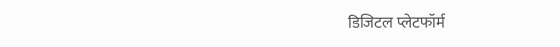डिजिटल प्लेटफॉर्म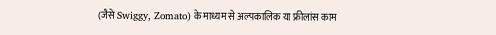(जैसे Swiggy, Zomato) के माध्यम से अल्पकालिक या फ्रीलांस काम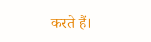करते हैं।